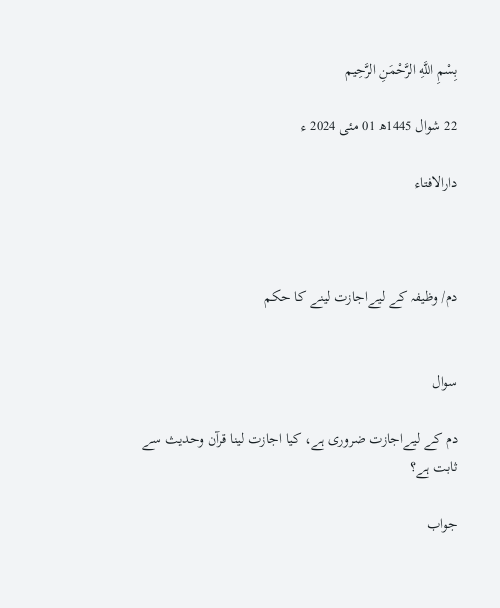بِسْمِ اللَّهِ الرَّحْمَنِ الرَّحِيم

22 شوال 1445ھ 01 مئی 2024 ء

دارالافتاء



دم/ وظیفہ کے لیےاجازت لینے کا حکم


سوال

دم کے لیےاجازت ضروری ہے، کیا اجازت لینا قرآن وحدیث سے ثابت ہے؟

جواب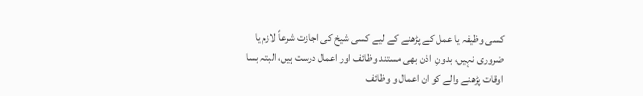کسی وظیفہ یا عمل کے پڑھنے کے لیے کسی شیخ کی اجازت شرعاً لازم یا ضروری نہیں، بدونِ  اذن بھی مستند وظائف اور اعمال درست ہیں، البتہ بسا اوقات پڑھنے والے کو ان اعمال و وظائف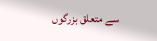سے متعلق بزرگوں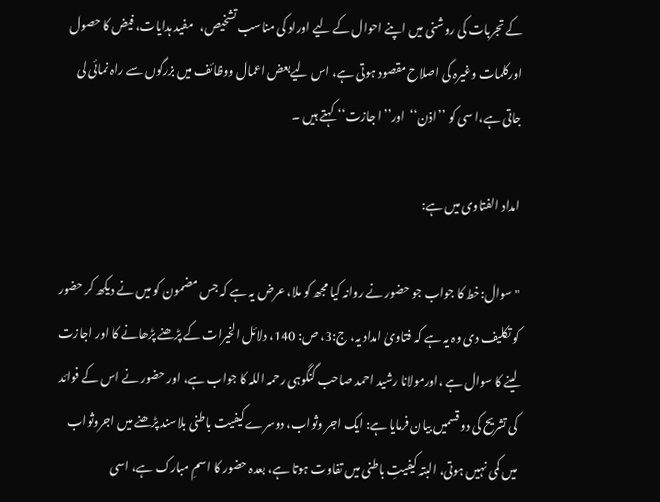کے تجربات کی روشنی میں اپنے احوال کے لیے اوراد کی مناسب تشخیص،   مفید ہدایات، فیض کا حصول اورکلمات وغیرہ کی اصلاح مقصود ہوتی ہے، اس لیےبعض اعمال ووظائف میں بزرگوں سے راہ نمائی لی جاتی ہے،ا سی کو ’’اذن‘‘  اور’’ا جازت‘‘ کہتے ہیں ۔

امداد الفتاوی میں ہے:

"سوال:خط کا جواب جو حضور نے روانہ کیا مجھ کو ملا، عرض یہ ہے کہ جس مضمون کو میں نے دیکھ کر حضور کو تکلیف دی وہ یہ ہے کہ فتاویٰ امداد یہ، ج:3، ص: 140، دلائل الخیرات کے پڑھنے پڑھانے کا اور اجازت لینے کا سوال ہے ،اورمولانا رشید احمد صاحب گنگوہی رحمہ اللہ کا جواب ہے، اور حضور نے اس کے فوائد کی تشریح کی دو قسمیں بیان فرمایا ہے: ایک اجر وثواب، دوسرے کیفیت باطنی بلاسند پڑھنے میں اجروثواب میں کمی نہیں ہوتی، البتہ کیفیتِ باطنی میں تفاوت ہوتا ہے، بعدہ حضور کا اسمِ مبارک ہے، اسی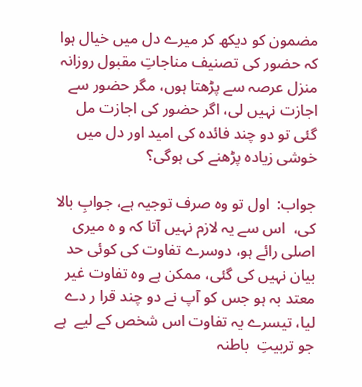مضمون کو دیکھ کر میرے دل میں خیال ہوا کہ حضور کی تصنیف مناجاتِ مقبول روزانہ منزل عرصہ سے پڑھتا ہوں، مگر حضور سے اجازت نہیں لی، اگر حضور کی اجازت مل گئی تو دو چند فائدہ کی امید اور دل میں خوشی زیادہ پڑھنے کی ہوگی؟

جواب:  اول تو وہ صرف توجیہ ہے، جوابِ بالا کی،  اس سے یہ لازم نہیں آتا کہ و ہ میری اصلی رائے ہو، دوسرے تفاوت کی کوئی حد بیان نہیں کی گئی، ممکن ہے وہ تفاوت غیر معتد بہ ہو جس کو آپ نے دو چند قرا ر دے لیا، تیسرے یہ تفاوت اس شخص کے لیے  ہے جو تربیتِ  باطنہ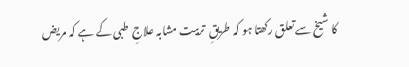کا شیخ سے تعلق رکھتا ہو کہ طریقِ  تربیت مشابہ علاجِ  طبی کے ہے کہ مریض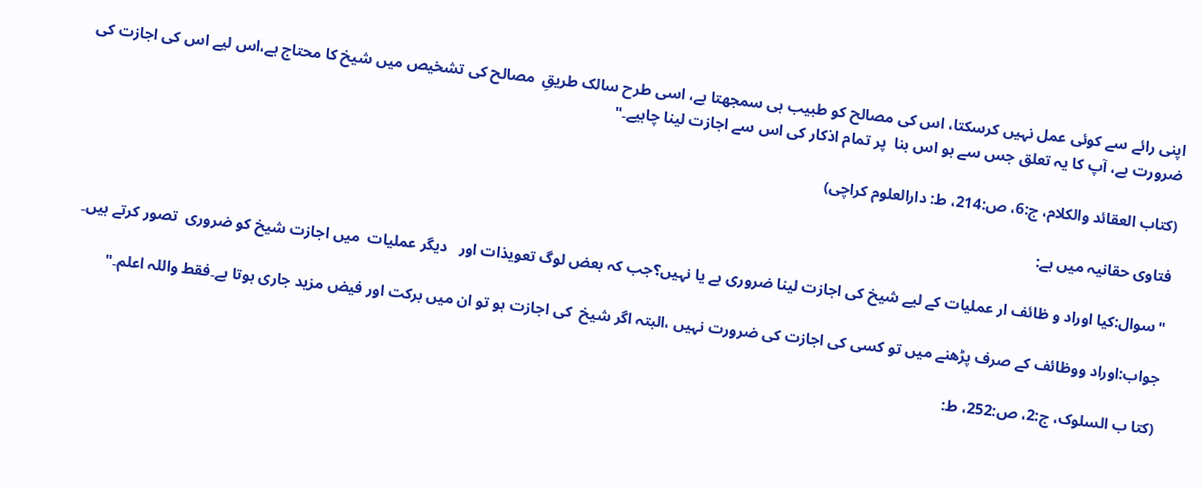اپنی رائے سے کوئی عمل نہیں کرسکتا، اس کی مصالح کو طبیب ہی سمجھتا ہے، اسی طرح سالک طریقِ  مصالح کی تشخیص میں شیخ کا محتاج ہے،اس لیے اس کی اجازت کی ضرورت ہے، آپ کا یہ تعلق جس سے ہو اس بنا  پر تمام اذکار کی اس سے اجازت لینا چاہیے۔"

(کتاب العقائد والكلام، ج:6، ص:214، ط: دارالعلوم کراچی)

فتاوی حقانیہ میں ہے:

"سوال:کیا اوراد و ظائف ار عملیات کے لیے شیخ کی اجازت لینا ضروری ہے یا نہیں؟جب کہ بعض لوگ تعویذات اور   دیگر عملیات  میں اجازت شیخ کو ضروری  تصور کرتے ہیں۔

جواب:اوراد ووظائف کے صرف پڑھنے میں تو کسی کی اجازت کی ضرورت نہیں ،البتہ اگر شیخ  کی اجازت ہو تو ان میں برکت اور فیض مزید جاری ہوتا ہے۔فقط واللہ اعلم۔"

(کتا ب السلوک، ج:2، ص:252، ط: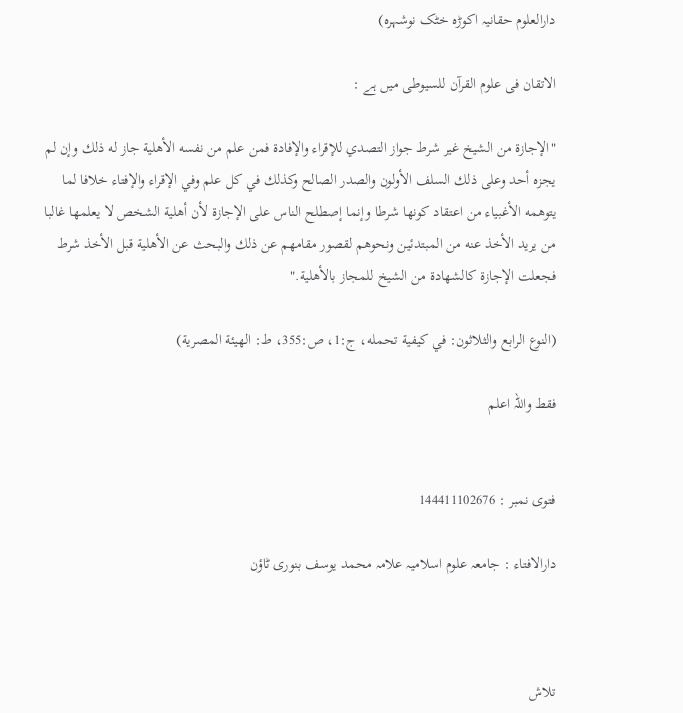دارالعلوم حقانیہ اکوڑہ خٹک نوشہرہ)

الاتقان فی علوم القرآن للسیوطی میں ہے :

"الإجازة من الشيخ غير شرط جواز التصدي للإقراء والإفادة فمن علم من نفسه الأهلية جاز له ذلك وإن لم يجزه أحد وعلى ذلك السلف الأولون والصدر الصالح وكذلك في كل علم وفي الإقراء والإفتاء خلافا لما يتوهمه الأغبياء من اعتقاد كونها شرطا وإنما إصطلح الناس على الإجازة لأن أهلية الشخص لا يعلمها غالبا من يريد الأخذ عنه من المبتدئين ونحوهم لقصور مقامهم عن ذلك والبحث عن الأهلية قبل الأخذ شرط فجعلت الإجازة كالشهادة من الشيخ للمجاز بالأهلية."

(النوع الرابع والثلاثون: في كيفية تحمله، ج:1، ص:355، ط: الهيئة المصرية)

فقط واللہ اعلم


فتوی نمبر : 144411102676

دارالافتاء : جامعہ علوم اسلامیہ علامہ محمد یوسف بنوری ٹاؤن



تلاش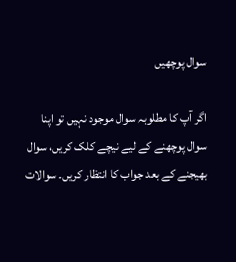سوال پوچھیں

اگر آپ کا مطلوبہ سوال موجود نہیں تو اپنا سوال پوچھنے کے لیے نیچے کلک کریں، سوال بھیجنے کے بعد جواب کا انتظار کریں۔ سوالات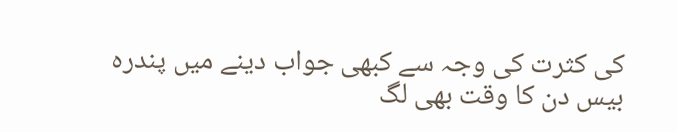کی کثرت کی وجہ سے کبھی جواب دینے میں پندرہ بیس دن کا وقت بھی لگ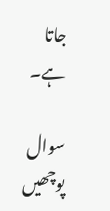جاتا ہے۔

سوال پوچھیں